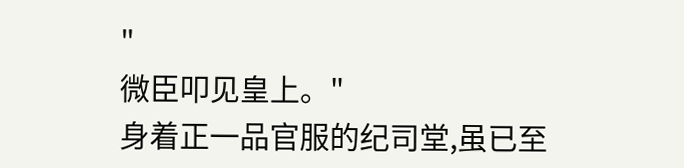"
微臣叩见皇上。"
身着正一品官服的纪司堂,虽已至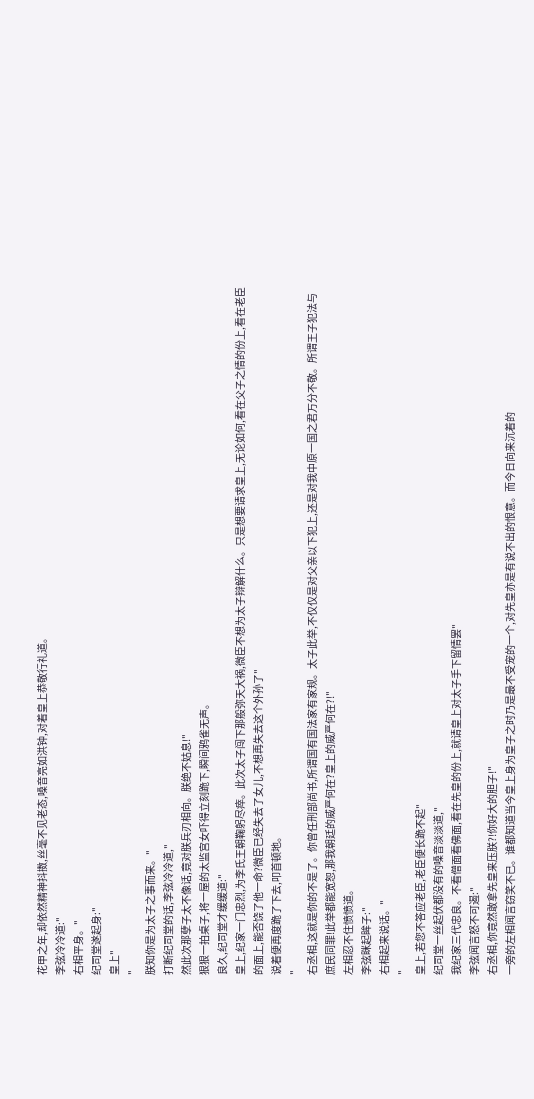花甲之年,却依然精神抖擞,丝毫不见老态,嗓音亮如洪钟,对着皇上恭敬行礼道。
李弦冷冷道:"
右相平身。"
纪司堂遂起身:"
皇上"
"
朕知你是为太子之事而来。"
打断纪司堂的话,李弦冷冷道,"
然此次那孽子太不像话,竟对朕兵刃相向。朕绝不姑息!"
狠狠一拍桌子,将一屋的太监宫女吓得立刻跪下,瞬间鸦雀无声。
良久,纪司堂才缓缓道:"
皇上,纪家一门忠烈,为李氏王朝鞠躬尽瘁。此次太子闯下那般弥天大祸,微臣不想为太子辩解什么。只是想要请求皇上,无论如何,看在父子之情的份上,看在老臣的面上,能否饶了他一命?微臣已经失去了女儿,不想再失去这个外孙了"
说着便再度跪了下去,叩首顿地。
"
右丞相,这就是你的不是了。你曾任刑部尚书,所谓国有国法家有家规。太子此举,不仅仅是对父亲以下犯上,还是对我中原一国之君万分不敬。所谓王子犯法与庶民同罪!此举都能宽恕,那我朝廷的威严何在?皇上的威严何在?!"
左相忍不住愤愤道。
李弦眯起眸子:"
右相起来说话。"
"
皇上,若您不答应老臣,老臣便长跪不起"
纪司堂一丝起伏都没有的嗓音淡淡道,"
我纪家三代忠良。不看僧面看佛面,看在先皇的份上,就请皇上对太子手下留情罢"
李弦闻言怒不可遏:"
右丞相,你竟然敢拿先皇来压朕?!你好大的胆子!"
一旁的左相闻言窃笑不已。谁都知道当今皇上身为皇子之时乃是最不受宠的一个,对先皇亦是有说不出的恨意。而今日向来沉着的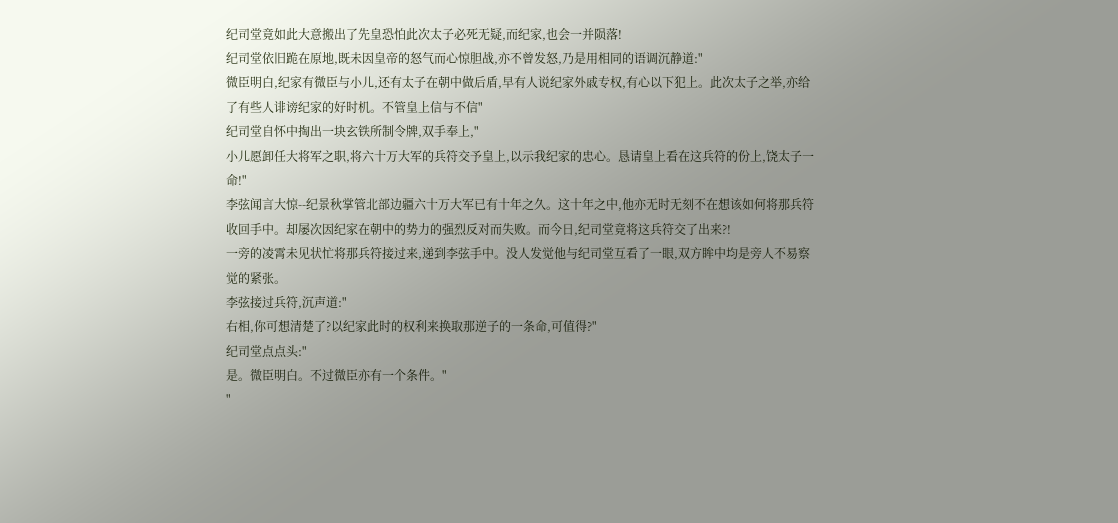纪司堂竟如此大意搬出了先皇恐怕此次太子必死无疑,而纪家,也会一并陨落!
纪司堂依旧跪在原地,既未因皇帝的怒气而心惊胆战,亦不曾发怒,乃是用相同的语调沉静道:"
微臣明白,纪家有微臣与小儿,还有太子在朝中做后盾,早有人说纪家外戚专权,有心以下犯上。此次太子之举,亦给了有些人诽谤纪家的好时机。不管皇上信与不信"
纪司堂自怀中掏出一块玄铁所制令牌,双手奉上,"
小儿愿卸任大将军之职,将六十万大军的兵符交予皇上,以示我纪家的忠心。恳请皇上看在这兵符的份上,饶太子一命!"
李弦闻言大惊--纪景秋掌管北部边疆六十万大军已有十年之久。这十年之中,他亦无时无刻不在想该如何将那兵符收回手中。却屡次因纪家在朝中的势力的强烈反对而失败。而今日,纪司堂竟将这兵符交了出来?!
一旁的凌霄未见状忙将那兵符接过来,递到李弦手中。没人发觉他与纪司堂互看了一眼,双方眸中均是旁人不易察觉的紧张。
李弦接过兵符,沉声道:"
右相,你可想清楚了?以纪家此时的权利来换取那逆子的一条命,可值得?"
纪司堂点点头:"
是。微臣明白。不过微臣亦有一个条件。"
"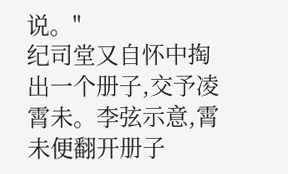说。"
纪司堂又自怀中掏出一个册子,交予凌霄未。李弦示意,霄未便翻开册子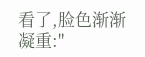看了,脸色渐渐凝重:"